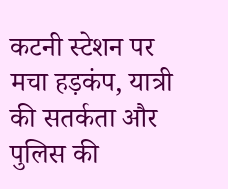कटनी स्टेशन पर मचा हड़कंप, यात्री की सतर्कता और पुलिस की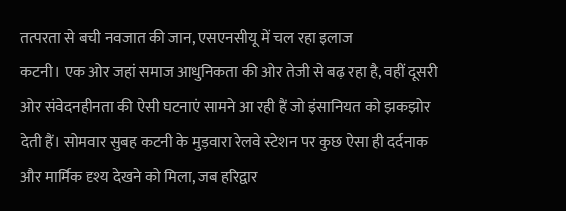तत्परता से बची नवजात की जान, एसएनसीयू में चल रहा इलाज
कटनी। एक ओर जहां समाज आधुनिकता की ओर तेजी से बढ़ रहा है, वहीं दूसरी ओर संवेदनहीनता की ऐसी घटनाएं सामने आ रही हैं जो इंसानियत को झकझोर देती हैं। सोमवार सुबह कटनी के मुड़वारा रेलवे स्टेशन पर कुछ ऐसा ही दर्दनाक और मार्मिक दृश्य देखने को मिला, जब हरिद्वार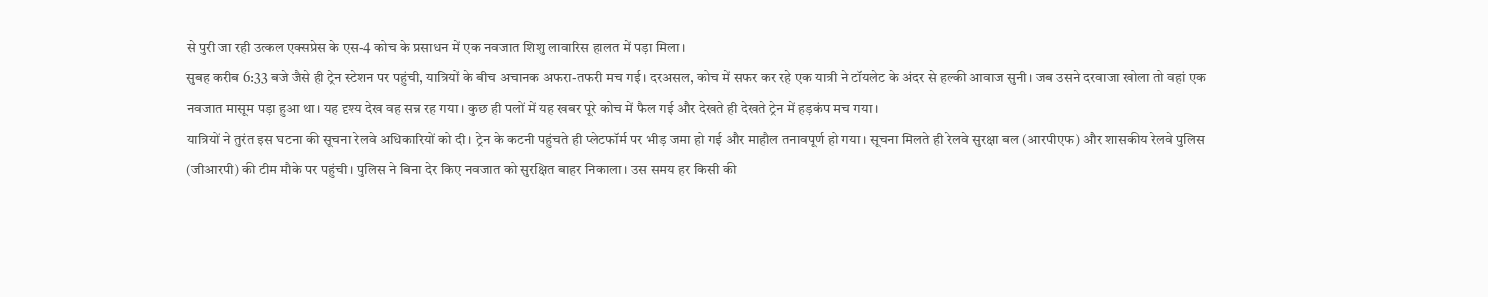से पुरी जा रही उत्कल एक्सप्रेस के एस-4 कोच के प्रसाधन में एक नवजात शिशु लावारिस हालत में पड़ा मिला।
सुबह करीब 6:33 बजे जैसे ही ट्रेन स्टेशन पर पहुंची, यात्रियों के बीच अचानक अफरा-तफरी मच गई। दरअसल, कोच में सफर कर रहे एक यात्री ने टॉयलेट के अंदर से हल्की आवाज सुनी। जब उसने दरवाजा खोला तो वहां एक नवजात मासूम पड़ा हुआ था। यह दृश्य देख वह सन्न रह गया। कुछ ही पलों में यह खबर पूरे कोच में फैल गई और देखते ही देखते ट्रेन में हड़कंप मच गया।
यात्रियों ने तुरंत इस घटना की सूचना रेलवे अधिकारियों को दी। ट्रेन के कटनी पहुंचते ही प्लेटफॉर्म पर भीड़ जमा हो गई और माहौल तनावपूर्ण हो गया। सूचना मिलते ही रेलवे सुरक्षा बल (आरपीएफ) और शासकीय रेलवे पुलिस (जीआरपी) की टीम मौके पर पहुंची। पुलिस ने बिना देर किए नवजात को सुरक्षित बाहर निकाला। उस समय हर किसी की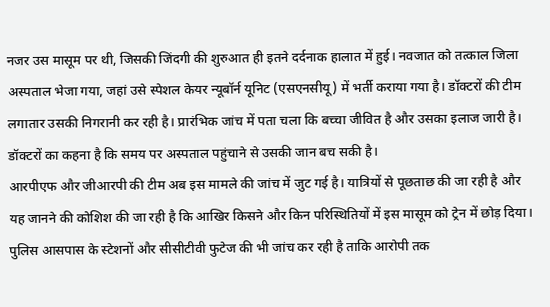नजर उस मासूम पर थी, जिसकी जिंदगी की शुरुआत ही इतने दर्दनाक हालात में हुई। नवजात को तत्काल जिला अस्पताल भेजा गया, जहां उसे स्पेशल केयर न्यूबॉर्न यूनिट (एसएनसीयू) में भर्ती कराया गया है। डॉक्टरों की टीम लगातार उसकी निगरानी कर रही है। प्रारंभिक जांच में पता चला कि बच्चा जीवित है और उसका इलाज जारी है। डॉक्टरों का कहना है कि समय पर अस्पताल पहुंचाने से उसकी जान बच सकी है।
आरपीएफ और जीआरपी की टीम अब इस मामले की जांच में जुट गई है। यात्रियों से पूछताछ की जा रही है और यह जानने की कोशिश की जा रही है कि आखिर किसने और किन परिस्थितियों में इस मासूम को ट्रेन में छोड़ दिया। पुलिस आसपास के स्टेशनों और सीसीटीवी फुटेज की भी जांच कर रही है ताकि आरोपी तक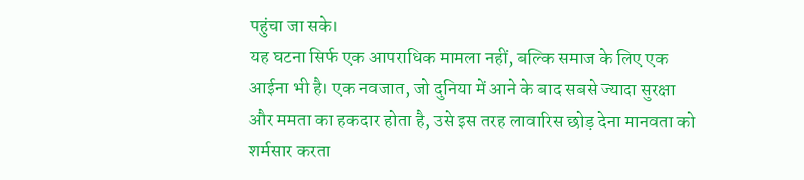पहुंचा जा सके।
यह घटना सिर्फ एक आपराधिक मामला नहीं, बल्कि समाज के लिए एक आईना भी है। एक नवजात, जो दुनिया में आने के बाद सबसे ज्यादा सुरक्षा और ममता का हकदार होता है, उसे इस तरह लावारिस छोड़ देना मानवता को शर्मसार करता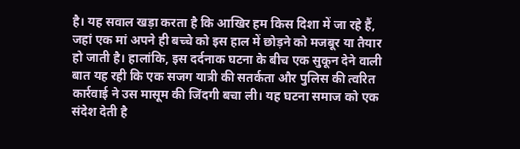है। यह सवाल खड़ा करता है कि आखिर हम किस दिशा में जा रहे हैं, जहां एक मां अपने ही बच्चे को इस हाल में छोड़ने को मजबूर या तैयार हो जाती है। हालांकि, इस दर्दनाक घटना के बीच एक सुकून देने वाली बात यह रही कि एक सजग यात्री की सतर्कता और पुलिस की त्वरित कार्रवाई ने उस मासूम की जिंदगी बचा ली। यह घटना समाज को एक संदेश देती है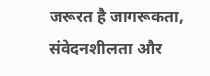जरूरत है जागरूकता, संवेदनशीलता और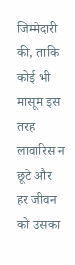जिम्मेदारी की, ताकि कोई भी मासूम इस तरह लावारिस न छूटे और हर जीवन को उसका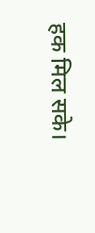हक मिल सके।